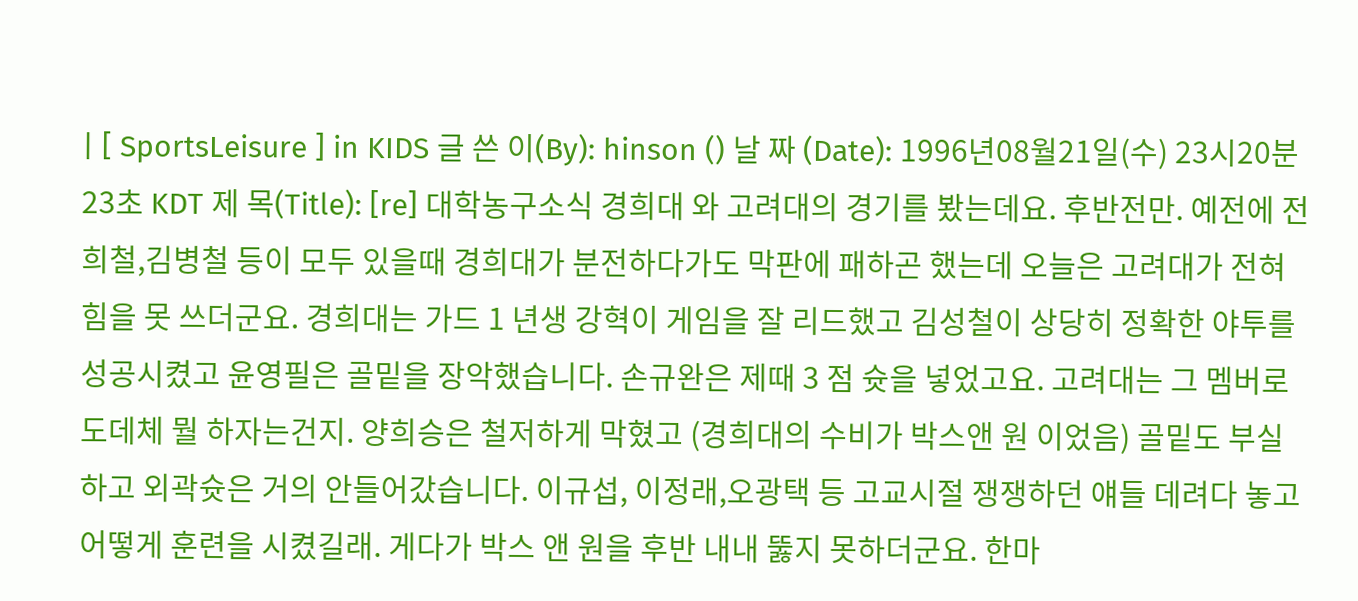| [ SportsLeisure ] in KIDS 글 쓴 이(By): hinson () 날 짜 (Date): 1996년08월21일(수) 23시20분23초 KDT 제 목(Title): [re] 대학농구소식 경희대 와 고려대의 경기를 봤는데요. 후반전만. 예전에 전희철,김병철 등이 모두 있을때 경희대가 분전하다가도 막판에 패하곤 했는데 오늘은 고려대가 전혀 힘을 못 쓰더군요. 경희대는 가드 1 년생 강혁이 게임을 잘 리드했고 김성철이 상당히 정확한 야투를 성공시켰고 윤영필은 골밑을 장악했습니다. 손규완은 제때 3 점 슛을 넣었고요. 고려대는 그 멤버로 도데체 뭘 하자는건지. 양희승은 철저하게 막혔고 (경희대의 수비가 박스앤 원 이었음) 골밑도 부실하고 외곽슛은 거의 안들어갔습니다. 이규섭, 이정래,오광택 등 고교시절 쟁쟁하던 얘들 데려다 놓고 어떻게 훈련을 시켰길래. 게다가 박스 앤 원을 후반 내내 뚫지 못하더군요. 한마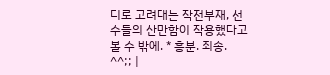디로 고려대는 작전부재, 선수들의 산만함이 작용했다고 볼 수 밖에. * 흥분. 죄송. ^^;; |